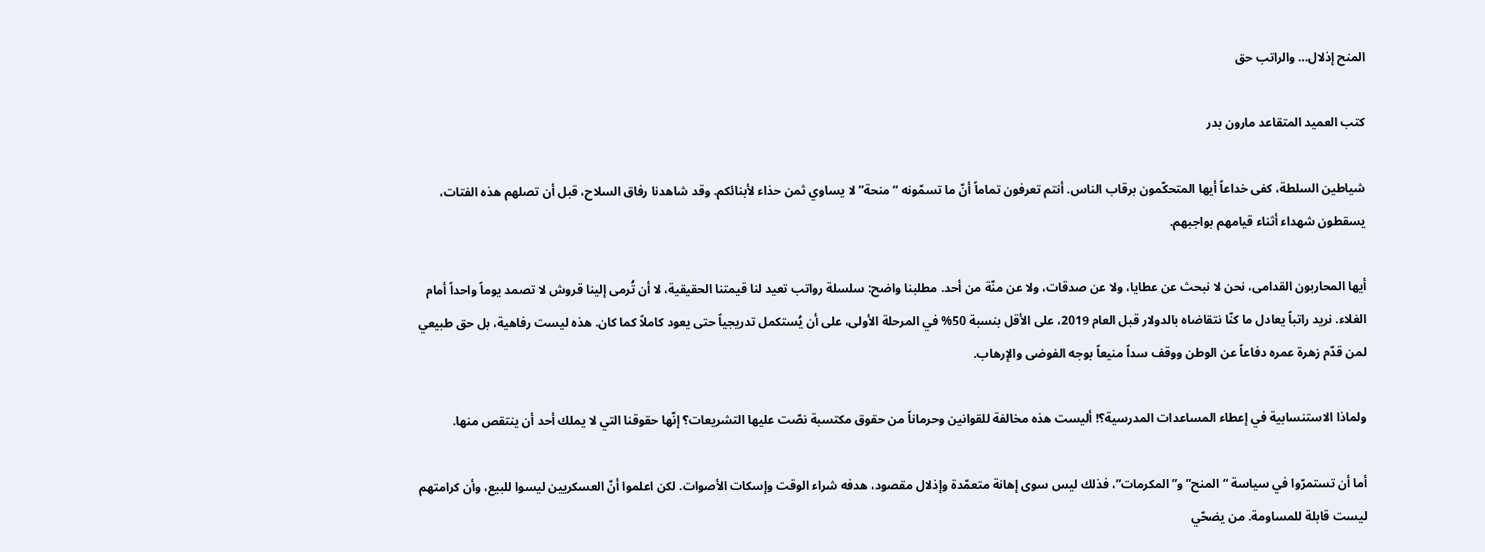المنح إذلال… والراتب حق

كتب العميد المتقاعد مارون بدر

شياطين السلطة، كفى خداعاً أيها المتحكّمون برقاب الناس. أنتم تعرفون تماماً أنّ ما تسمّونه “منحة” لا يساوي ثمن حذاء لأبنائكم. وقد شاهدنا رفاق السلاح، قبل أن تصلهم هذه الفتات، يسقطون شهداء أثناء قيامهم بواجبهم.

أيها المحاربون القدامى، نحن لا نبحث عن عطايا، ولا عن صدقات، ولا عن منّة من أحد. مطلبنا واضح: سلسلة رواتب تعيد لنا قيمتنا الحقيقية، لا أن تُرمى إلينا قروش لا تصمد يوماً واحداً أمام الغلاء. نريد راتباً يعادل ما كنّا نتقاضاه بالدولار قبل العام 2019، على الأقل بنسبة 50% في المرحلة الأولى، على أن يُستكمل تدريجياً حتى يعود كاملاً كما كان. هذه ليست رفاهية، بل حق طبيعي لمن قدّم زهرة عمره دفاعاً عن الوطن ووقف سداً منيعاً بوجه الفوضى والإرهاب.

ولماذا الاستنسابية في إعطاء المساعدات المدرسية؟! أليست هذه مخالفة للقوانين وحرماناً من حقوق مكتسبة نصّت عليها التشريعات؟ إنّها حقوقنا التي لا يملك أحد أن ينتقص منها.

أما أن تستمرّوا في سياسة “المنح” و”المكرمات”، فذلك ليس سوى إهانة متعمّدة وإذلال مقصود، هدفه شراء الوقت وإسكات الأصوات. لكن اعلموا أنّ العسكريين ليسوا للبيع، وأن كرامتهم ليست قابلة للمساومة. من يضحّي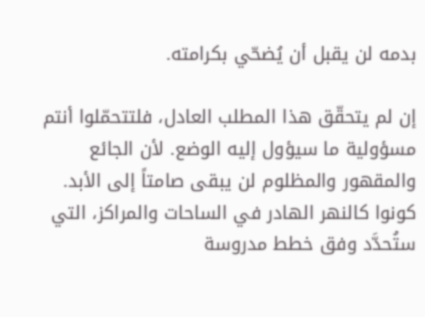بدمه لن يقبل أن يُضحّي بكرامته.

إن لم يتحقّق هذا المطلب العادل، فلتتحمّلوا أنتم مسؤولية ما سيؤول إليه الوضع. لأن الجائع والمقهور والمظلوم لن يبقى صامتاً إلى الأبد. كونوا كالنهر الهادر في الساحات والمراكز، التي ستُحدَّد وفق خطط مدروسة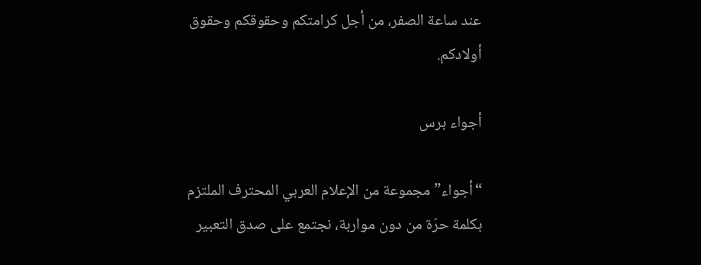عند ساعة الصفر، من أجل كرامتكم وحقوقكم وحقوق أولادكم.

أجواء برس

“أجواء” مجموعة من الإعلام العربي المحترف الملتزم بكلمة حرّة من دون مواربة، نجتمع على صدق التعبير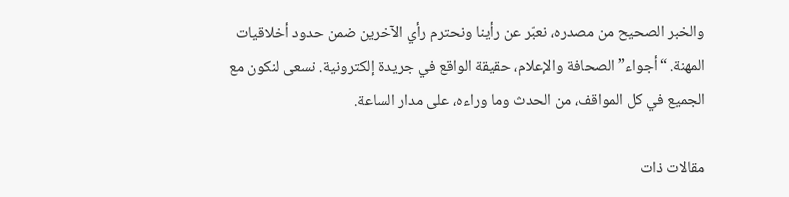والخبر الصحيح من مصدره، نعبّر عن رأينا ونحترم رأي الآخرين ضمن حدود أخلاقيات المهنة. “أجواء” الصحافة والإعلام، حقيقة الواقع في جريدة إلكترونية. نسعى لنكون مع الجميع في كل المواقف، من الحدث وما وراءه، على مدار الساعة.

مقالات ذات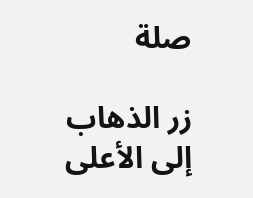صلة

زر الذهاب إلى الأعلى